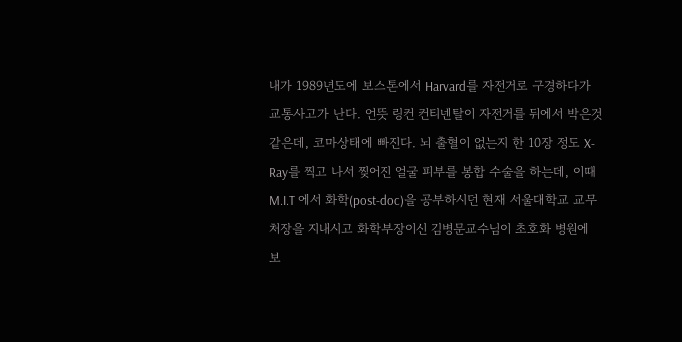내가 1989년도에 보스톤에서 Harvard를 자전거로 구경하다가 교통사고가 난다. 언뜻 링컨 컨티넨탈이 자전거를 뒤에서 박은것 같은데, 코마상태에 빠진다. 뇌 출혈이 없는지 한 10장 정도 X-Ray를 찍고 나서 찢어진 얼굴 피부를 봉합 수술을 하는데, 이때 M.I.T 에서 화학(post-doc)을 공부하시던 현재 서울대학교 교무처장을 지내시고 화학부장이신 김병문교수님이 초호화 병원에 보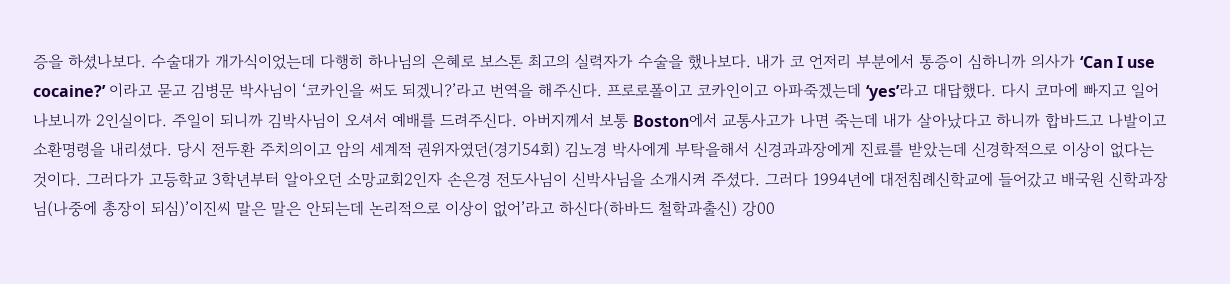증을 하셨나보다. 수술대가 개가식이었는데 다행히 하나님의 은혜로 보스톤 최고의 실력자가 수술을 했나보다. 내가 코 언저리 부분에서 통증이 심하니까 의사가 ‘Can I use cocaine?’ 이라고 묻고 김병문 박사님이 ‘코카인을 써도 되겠니?’라고 번역을 해주신다. 프로로폴이고 코카인이고 아파죽겠는데 ‘yes’라고 대답했다. 다시 코마에 빠지고 일어나보니까 2인실이다. 주일이 되니까 김박사님이 오셔서 예배를 드려주신다. 아버지께서 보통 Boston에서 교통사고가 나면 죽는데 내가 살아났다고 하니까 합바드고 나발이고 소환명령을 내리셨다. 당시 전두환 주치의이고 암의 세계적 권위자였던(경기54회) 김노경 박사에게 부탁을해서 신경과과장에게 진료를 받았는데 신경학적으로 이상이 없다는 것이다. 그러다가 고등학교 3학년부터 알아오던 소망교회2인자 손은경 전도사님이 신박사님을 소개시켜 주셨다. 그러다 1994년에 대전침례신학교에 들어갔고 배국원 신학과장님(나중에 총장이 되심)’이진씨 말은 말은 안되는데 논리적으로 이상이 없어’라고 하신다(하바드 철학과출신) 강00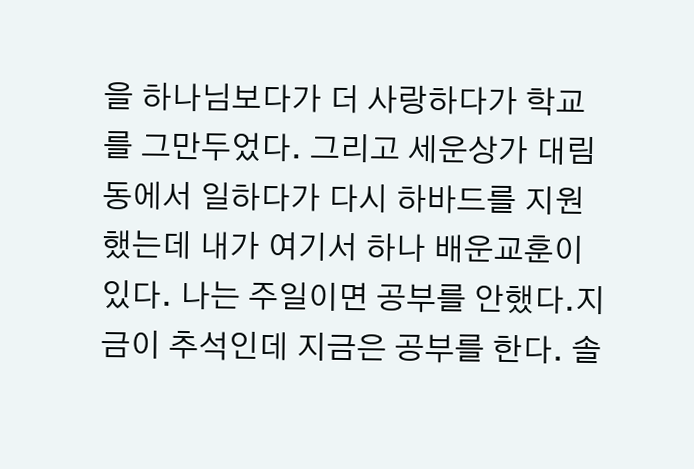을 하나님보다가 더 사랑하다가 학교를 그만두었다. 그리고 세운상가 대림동에서 일하다가 다시 하바드를 지원했는데 내가 여기서 하나 배운교훈이 있다. 나는 주일이면 공부를 안했다.지금이 추석인데 지금은 공부를 한다. 솔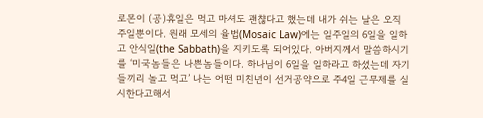로몬이 (공)휴일은 먹고 마셔도 괜챦다고 했는데 내가 쉬는 날은 오직 주일뿐이다. 원래 모세의 율법(Mosaic Law)에는 일주일의 6일을 일하고 안식일(the Sabbath)을 지키도록 되어있다. 아버지께서 말씀하시기를 ‘미국놈들은 나쁜놈들이다. 하나님이 6일을 일하라고 하셨는데 자기들끼리 놀고 먹고’ 나는 어떤 미친년이 선거공약으로 주4일 근무제를 실시한다고해서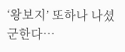‘왕보지’ 또하나 나셨군한다…